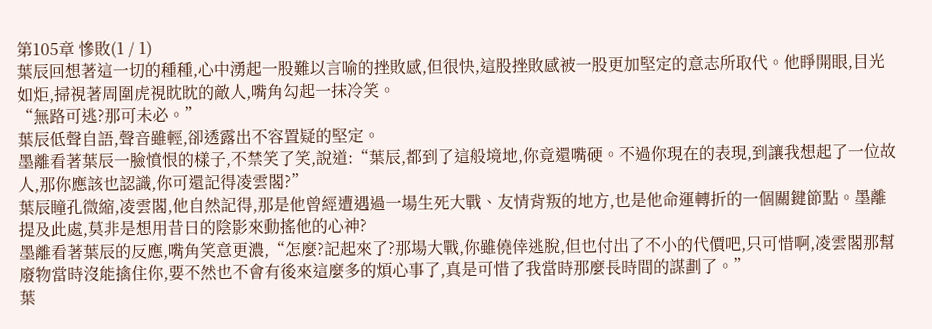第105章 慘敗(1 / 1)
葉辰回想著這一切的種種,心中湧起一股難以言喻的挫敗感,但很快,這股挫敗感被一股更加堅定的意志所取代。他睜開眼,目光如炬,掃視著周圍虎視眈眈的敵人,嘴角勾起一抹冷笑。
“無路可逃?那可未必。”
葉辰低聲自語,聲音雖輕,卻透露出不容置疑的堅定。
墨離看著葉辰一臉憤恨的樣子,不禁笑了笑,說道:“葉辰,都到了這般境地,你竟還嘴硬。不過你現在的表現,到讓我想起了一位故人,那你應該也認識,你可還記得凌雲閣?”
葉辰瞳孔微縮,凌雲閣,他自然記得,那是他曾經遭遇過一場生死大戰、友情背叛的地方,也是他命運轉折的一個關鍵節點。墨離提及此處,莫非是想用昔日的陰影來動搖他的心神?
墨離看著葉辰的反應,嘴角笑意更濃,“怎麼?記起來了?那場大戰,你雖僥倖逃脫,但也付出了不小的代價吧,只可惜啊,凌雲閣那幫廢物當時沒能擒住你,要不然也不會有後來這麼多的煩心事了,真是可惜了我當時那麼長時間的謀劃了。”
葉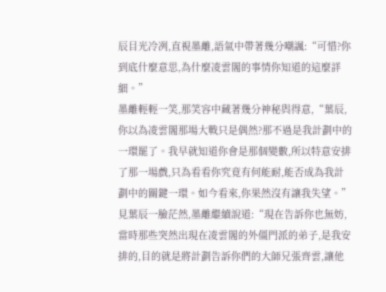辰目光冷冽,直視墨離,語氣中帶著幾分嘲諷:“可惜?你到底什麼意思,為什麼凌雲閣的事情你知道的這麼詳細。”
墨離輕輕一笑,那笑容中藏著幾分神秘與得意,“葉辰,你以為凌雲閣那場大戰只是偶然?那不過是我計劃中的一環罷了。我早就知道你會是那個變數,所以特意安排了那一場戲,只為看看你究竟有何能耐,能否成為我計劃中的關鍵一環。如今看來,你果然沒有讓我失望。”
見葉辰一臉茫然,墨離繼續說道:“現在告訴你也無妨,當時那些突然出現在凌雲閣的外僵門派的弟子,是我安排的,目的就是將計劃告訴你們的大師兄張齊雲,讓他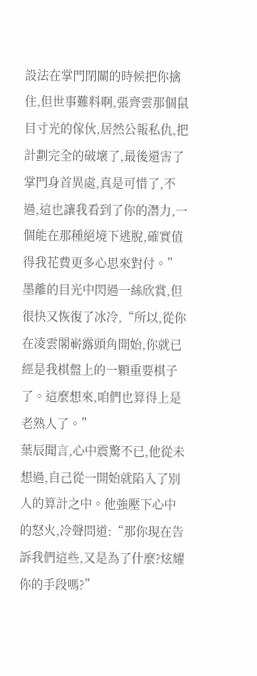設法在掌門閉關的時候把你擒住,但世事難料啊,張齊雲那個鼠目寸光的傢伙,居然公報私仇,把計劃完全的破壞了,最後還害了掌門身首異處,真是可惜了,不過,這也讓我看到了你的潛力,一個能在那種絕境下逃脫,確實值得我花費更多心思來對付。”
墨離的目光中閃過一絲欣賞,但很快又恢復了冰冷,“所以,從你在凌雲閣嶄露頭角開始,你就已經是我棋盤上的一顆重要棋子了。這麼想來,咱們也算得上是老熟人了。”
葉辰聞言,心中震驚不已,他從未想過,自己從一開始就陷入了別人的算計之中。他強壓下心中的怒火,冷聲問道:“那你現在告訴我們這些,又是為了什麼?炫耀你的手段嗎?”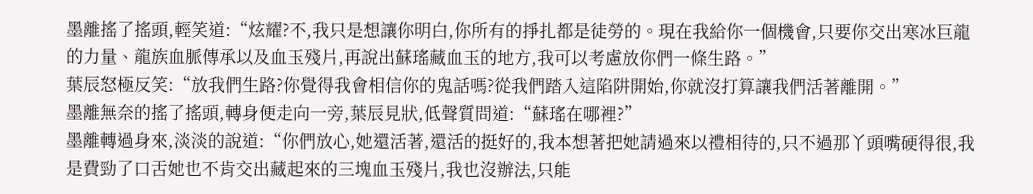墨離搖了搖頭,輕笑道:“炫耀?不,我只是想讓你明白,你所有的掙扎都是徒勞的。現在我給你一個機會,只要你交出寒冰巨龍的力量、龍族血脈傳承以及血玉殘片,再說出蘇瑤藏血玉的地方,我可以考慮放你們一條生路。”
葉辰怒極反笑:“放我們生路?你覺得我會相信你的鬼話嗎?從我們踏入這陷阱開始,你就沒打算讓我們活著離開。”
墨離無奈的搖了搖頭,轉身便走向一旁,葉辰見狀,低聲質問道:“蘇瑤在哪裡?”
墨離轉過身來,淡淡的說道:“你們放心,她還活著,還活的挺好的,我本想著把她請過來以禮相待的,只不過那丫頭嘴硬得很,我是費勁了口舌她也不肯交出藏起來的三塊血玉殘片,我也沒辦法,只能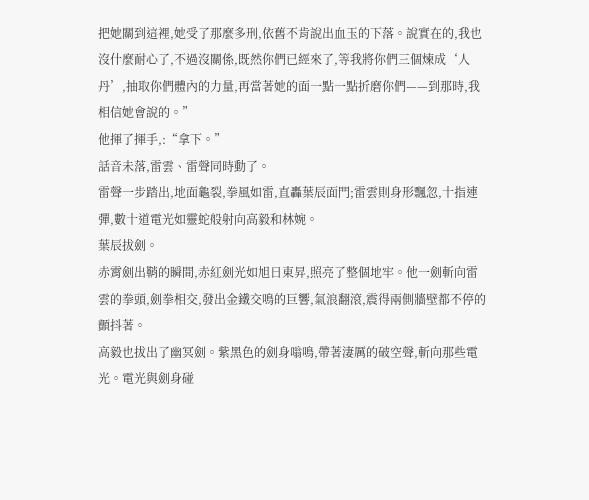把她關到這裡,她受了那麼多刑,依舊不肯說出血玉的下落。說實在的,我也沒什麼耐心了,不過沒關係,既然你們已經來了,等我將你們三個煉成‘人丹’,抽取你們體內的力量,再當著她的面一點一點折磨你們——到那時,我相信她會說的。”
他揮了揮手,:“拿下。”
話音未落,雷雲、雷聲同時動了。
雷聲一步踏出,地面龜裂,拳風如雷,直轟葉辰面門;雷雲則身形飄忽,十指連彈,數十道電光如靈蛇般射向高毅和林婉。
葉辰拔劍。
赤霄劍出鞘的瞬間,赤紅劍光如旭日東昇,照亮了整個地牢。他一劍斬向雷雲的拳頭,劍拳相交,發出金鐵交鳴的巨響,氣浪翻滾,震得兩側牆壁都不停的顫抖著。
高毅也拔出了幽冥劍。紫黑色的劍身嗡鳴,帶著淒厲的破空聲,斬向那些電光。電光與劍身碰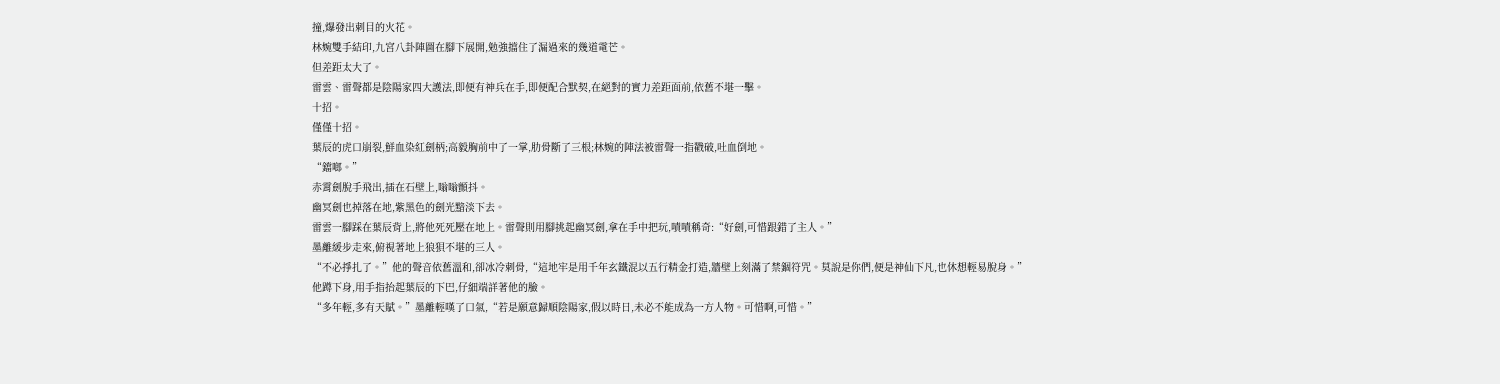撞,爆發出刺目的火花。
林婉雙手結印,九宮八卦陣圖在腳下展開,勉強擋住了漏過來的幾道電芒。
但差距太大了。
雷雲、雷聲都是陰陽家四大護法,即便有神兵在手,即便配合默契,在絕對的實力差距面前,依舊不堪一擊。
十招。
僅僅十招。
葉辰的虎口崩裂,鮮血染紅劍柄;高毅胸前中了一掌,肋骨斷了三根;林婉的陣法被雷聲一指戳破,吐血倒地。
“鐺啷。”
赤霄劍脫手飛出,插在石壁上,嗡嗡顫抖。
幽冥劍也掉落在地,紫黑色的劍光黯淡下去。
雷雲一腳踩在葉辰背上,將他死死壓在地上。雷聲則用腳挑起幽冥劍,拿在手中把玩,嘖嘖稱奇:“好劍,可惜跟錯了主人。”
墨離緩步走來,俯視著地上狼狽不堪的三人。
“不必掙扎了。”他的聲音依舊溫和,卻冰冷刺骨,“這地牢是用千年玄鐵混以五行精金打造,牆壁上刻滿了禁錮符咒。莫說是你們,便是神仙下凡,也休想輕易脫身。”
他蹲下身,用手指抬起葉辰的下巴,仔細端詳著他的臉。
“多年輕,多有天賦。”墨離輕嘆了口氣,“若是願意歸順陰陽家,假以時日,未必不能成為一方人物。可惜啊,可惜。”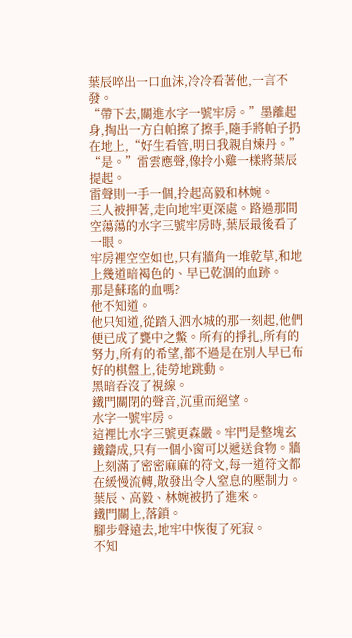葉辰啐出一口血沫,冷冷看著他,一言不發。
“帶下去,關進水字一號牢房。”墨離起身,掏出一方白帕擦了擦手,隨手將帕子扔在地上,“好生看管,明日我親自煉丹。”
“是。”雷雲應聲,像拎小雞一樣將葉辰提起。
雷聲則一手一個,拎起高毅和林婉。
三人被押著,走向地牢更深處。路過那間空蕩蕩的水字三號牢房時,葉辰最後看了一眼。
牢房裡空空如也,只有牆角一堆乾草,和地上幾道暗褐色的、早已乾涸的血跡。
那是蘇瑤的血嗎?
他不知道。
他只知道,從踏入泗水城的那一刻起,他們便已成了甕中之鱉。所有的掙扎,所有的努力,所有的希望,都不過是在別人早已布好的棋盤上,徒勞地跳動。
黑暗吞沒了視線。
鐵門關閉的聲音,沉重而絕望。
水字一號牢房。
這裡比水字三號更森嚴。牢門是整塊玄鐵鑄成,只有一個小窗可以遞送食物。牆上刻滿了密密麻麻的符文,每一道符文都在緩慢流轉,散發出令人窒息的壓制力。
葉辰、高毅、林婉被扔了進來。
鐵門關上,落鎖。
腳步聲遠去,地牢中恢復了死寂。
不知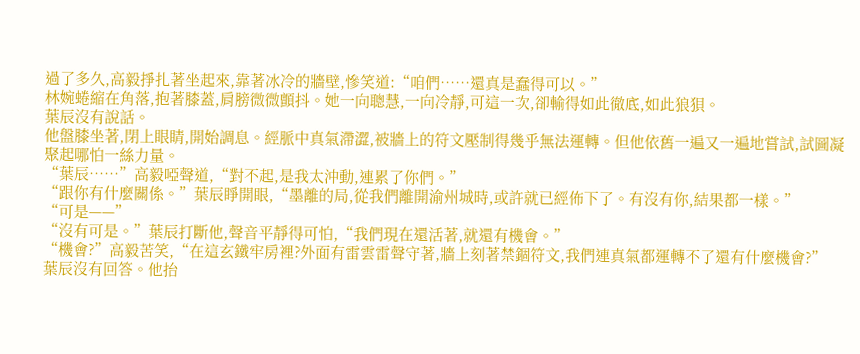過了多久,高毅掙扎著坐起來,靠著冰冷的牆壁,慘笑道:“咱們……還真是蠢得可以。”
林婉蜷縮在角落,抱著膝蓋,肩膀微微顫抖。她一向聰慧,一向冷靜,可這一次,卻輸得如此徹底,如此狼狽。
葉辰沒有說話。
他盤膝坐著,閉上眼睛,開始調息。經脈中真氣滯澀,被牆上的符文壓制得幾乎無法運轉。但他依舊一遍又一遍地嘗試,試圖凝聚起哪怕一絲力量。
“葉辰……”高毅啞聲道,“對不起,是我太沖動,連累了你們。”
“跟你有什麼關係。”葉辰睜開眼,“墨離的局,從我們離開渝州城時,或許就已經佈下了。有沒有你,結果都一樣。”
“可是——”
“沒有可是。”葉辰打斷他,聲音平靜得可怕,“我們現在還活著,就還有機會。”
“機會?”高毅苦笑,“在這玄鐵牢房裡?外面有雷雲雷聲守著,牆上刻著禁錮符文,我們連真氣都運轉不了還有什麼機會?”
葉辰沒有回答。他抬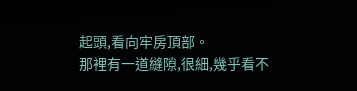起頭,看向牢房頂部。
那裡有一道縫隙,很細,幾乎看不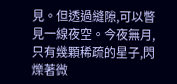見。但透過縫隙,可以瞥見一線夜空。今夜無月,只有幾顆稀疏的星子,閃爍著微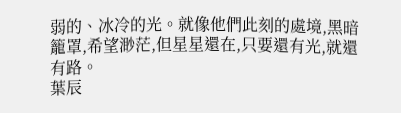弱的、冰冷的光。就像他們此刻的處境,黑暗籠罩,希望渺茫,但星星還在,只要還有光,就還有路。
葉辰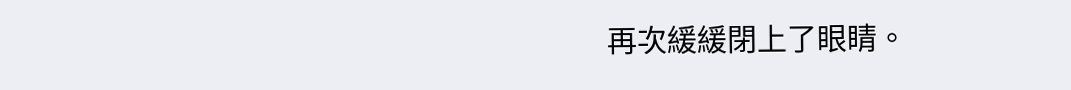再次緩緩閉上了眼睛。